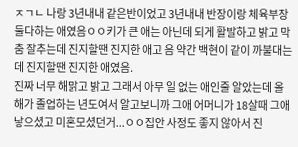ㅈㄱㄴ 나랑 3년내내 같은반이었고 3년내내 반장이랑 체육부장 둘다하는 애였음ㅇㅇ키가 큰 애는 아닌데 되게 활발하고 밝고 막춤 잘추는데 진지할땐 진지한 애고 음 약간 백현이 같이 까불대는데 진지할땐 진지한 애였음.
진짜 너무 해맑고 밝고 그래서 아무 일 없는 애인줄 알았는데 올해가 졸업하는 년도여서 알고보니까 그애 어머니가 18살때 그애 낳으셨고 미혼모셨던거...ㅇㅇ집안 사정도 좋지 않아서 진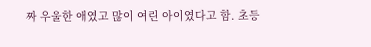짜 우울한 애였고 많이 여린 아이였다고 함. 초등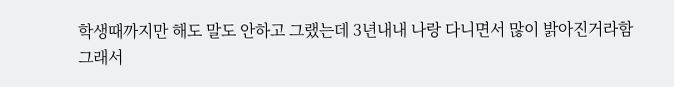학생때까지만 해도 말도 안하고 그랬는데 3년내내 나랑 다니면서 많이 밝아진거라함 그래서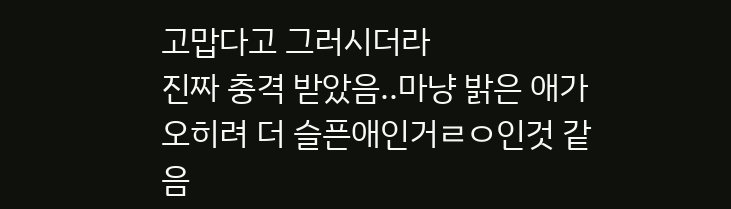고맙다고 그러시더라
진짜 충격 받았음..마냥 밝은 애가 오히려 더 슬픈애인거ㄹㅇ인것 같음